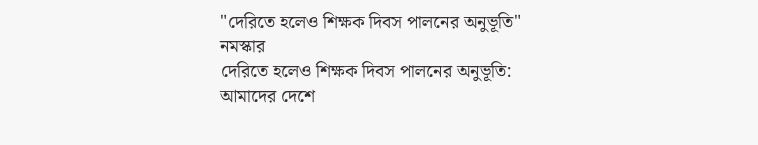"দেরিতে হলেও শিক্ষক দিবস পালনের অনুভূতি"
নমস্কার
দেরিতে হলেও শিক্ষক দিবস পালনের অনুভূতি:
আমাদের দেশে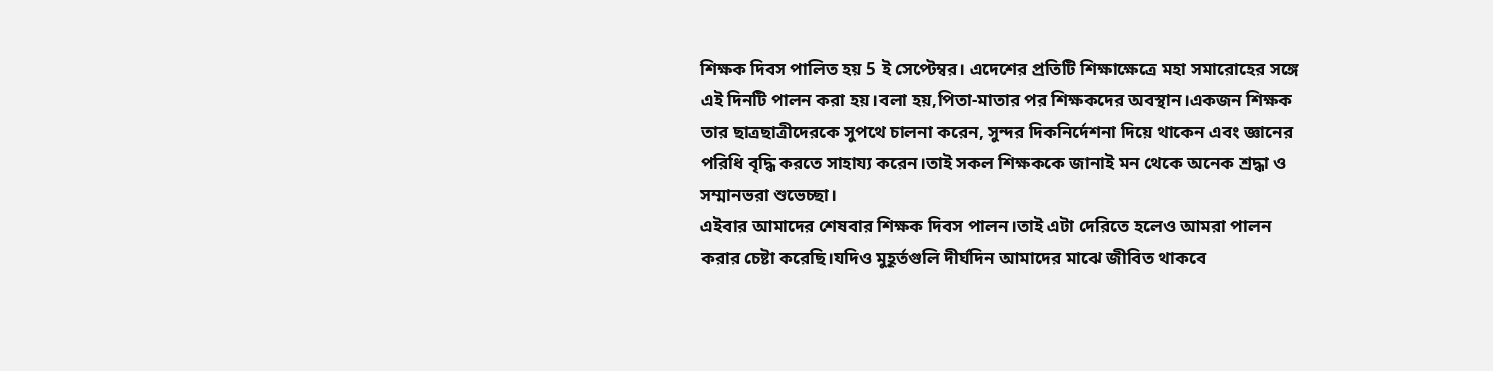শিক্ষক দিবস পালিত হয় 5 ই সেপ্টেম্বর। এদেশের প্রতিটি শিক্ষাক্ষেত্রে মহা সমারোহের সঙ্গে এই দিনটি পালন করা হয়।বলা হয়,পিতা-মাতার পর শিক্ষকদের অবস্থান।একজন শিক্ষক তার ছাত্রছাত্রীদেরকে সুপথে চালনা করেন, সুন্দর দিকনির্দেশনা দিয়ে থাকেন এবং জ্ঞানের পরিধি বৃদ্ধি করতে সাহায্য করেন।তাই সকল শিক্ষককে জানাই মন থেকে অনেক শ্রদ্ধা ও সম্মানভরা শুভেচ্ছা।
এইবার আমাদের শেষবার শিক্ষক দিবস পালন।তাই এটা দেরিতে হলেও আমরা পালন করার চেষ্টা করেছি।যদিও মুহূর্তগুলি দীর্ঘদিন আমাদের মাঝে জীবিত থাকবে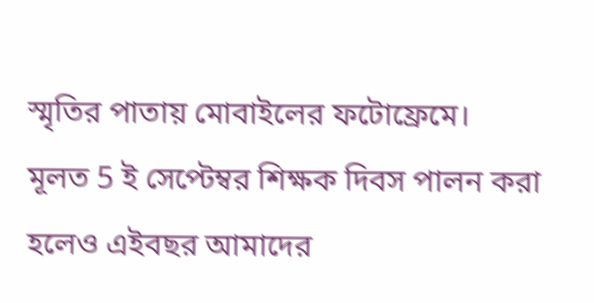স্মৃতির পাতায় মোবাইলের ফটোফ্রেমে।
মূলত 5 ই সেপ্টেম্বর শিক্ষক দিবস পালন করা হলেও এইবছর আমাদের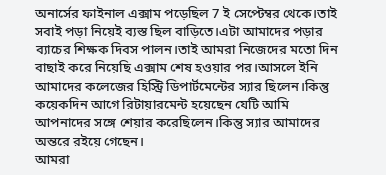অনার্সের ফাইনাল এক্সাম পড়েছিল 7 ই সেপ্টেম্বর থেকে।তাই সবাই পড়া নিয়েই ব্যস্ত ছিল বাড়িতে।এটা আমাদের পড়ার ব্যাচের শিক্ষক দিবস পালন।তাই আমরা নিজেদের মতো দিন বাছাই করে নিয়েছি এক্সাম শেষ হওয়ার পর।আসলে ইনি আমাদের কলেজের হিস্ট্রি ডিপার্টমেন্টের স্যার ছিলেন।কিন্তু কয়েকদিন আগে রিটায়ারমেন্ট হয়েছেন যেটি আমি আপনাদের সঙ্গে শেয়ার করেছিলেন।কিন্তু স্যার আমাদের অন্তরে রইয়ে গেছেন।
আমরা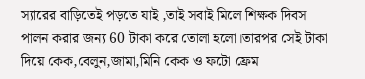স্যারের বাড়িতেই পড়তে যাই ,তাই সবাই মিলে শিক্ষক দিবস পালন করার জন্য 60 টাকা করে তোলা হলো।তারপর সেই টাকা দিয়ে কেক,বেলুন,জামা,মিনি কেক ও ফটো ফ্রেম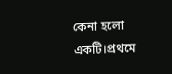কেনা হলো একটি।প্রথমে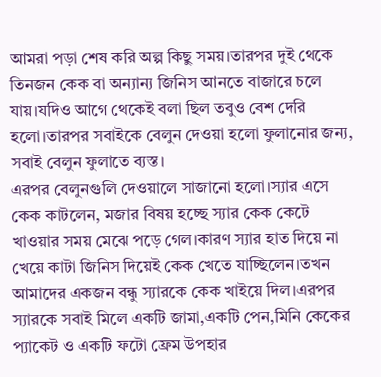আমরা পড়া শেষ করি অল্প কিছু সময়।তারপর দুই থেকে তিনজন কেক বা অন্যান্য জিনিস আনতে বাজারে চলে যায়।যদিও আগে থেকেই বলা ছিল তবুও বেশ দেরি হলো।তারপর সবাইকে বেলুন দেওয়া হলো ফুলানোর জন্য, সবাই বেলুন ফুলাতে ব্যস্ত।
এরপর বেলুনগুলি দেওয়ালে সাজানো হলো।স্যার এসে কেক কাটলেন, মজার বিষয় হচ্ছে স্যার কেক কেটে খাওয়ার সময় মেঝে পড়ে গেল।কারণ স্যার হাত দিয়ে না খেয়ে কাটা জিনিস দিয়েই কেক খেতে যাচ্ছিলেন।তখন আমাদের একজন বন্ধু স্যারকে কেক খাইয়ে দিল।এরপর স্যারকে সবাই মিলে একটি জামা,একটি পেন,মিনি কেকের প্যাকেট ও একটি ফটো ফ্রেম উপহার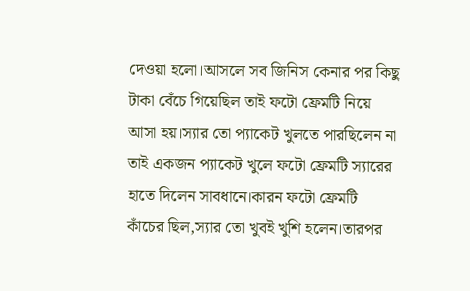দেওয়া হলো।আসলে সব জিনিস কেনার পর কিছু টাকা বেঁচে গিয়েছিল তাই ফটো ফ্রেমটি নিয়ে আসা হয়।স্যার তো প্যাকেট খুলতে পারছিলেন না তাই একজন প্যাকেট খুলে ফটো ফ্রেমটি স্যারের হাতে দিলেন সাবধানে।কারন ফটো ফ্রেমটি কাঁচের ছিল,স্যার তো খুবই খুশি হলেন।তারপর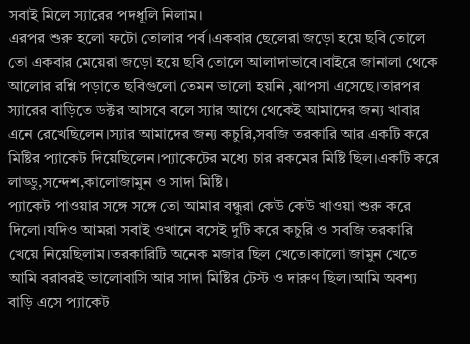সবাই মিলে স্যারের পদধূলি নিলাম।
এরপর শুরু হলো ফটো তোলার পর্ব।একবার ছেলেরা জড়ো হয়ে ছবি তোলে তো একবার মেয়েরা জড়ো হয়ে ছবি তোলে আলাদাভাবে।বাইরে জানালা থেকে আলোর রশ্নি পড়াতে ছবিগুলো তেমন ভালো হয়নি ,ঝাপসা এসেছে।তারপর স্যারের বাড়িতে ডক্টর আসবে বলে স্যার আগে থেকেই আমাদের জন্য খাবার এনে রেখেছিলেন।স্যার আমাদের জন্য কচুরি,সবজি তরকারি আর একটি করে মিষ্টির প্যাকেট দিয়েছিলেন।প্যাকেটের মধ্যে চার রকমের মিষ্টি ছিল।একটি করে লাড্ডু,সন্দেশ,কালোজামুন ও সাদা মিষ্টি।
প্যাকেট পাওয়ার সঙ্গে সঙ্গে তো আমার বন্ধুরা কেউ কেউ খাওয়া শুরু করে দিলো।যদিও আমরা সবাই ওখানে বসেই দুটি করে কচুরি ও সবজি তরকারি খেয়ে নিয়েছিলাম।তরকারিটি অনেক মজার ছিল খেতে।কালো জামুন খেতে আমি বরাবরই ভালোবাসি আর সাদা মিষ্টির টেস্ট ও দারুণ ছিল।আমি অবশ্য বাড়ি এসে প্যাকেট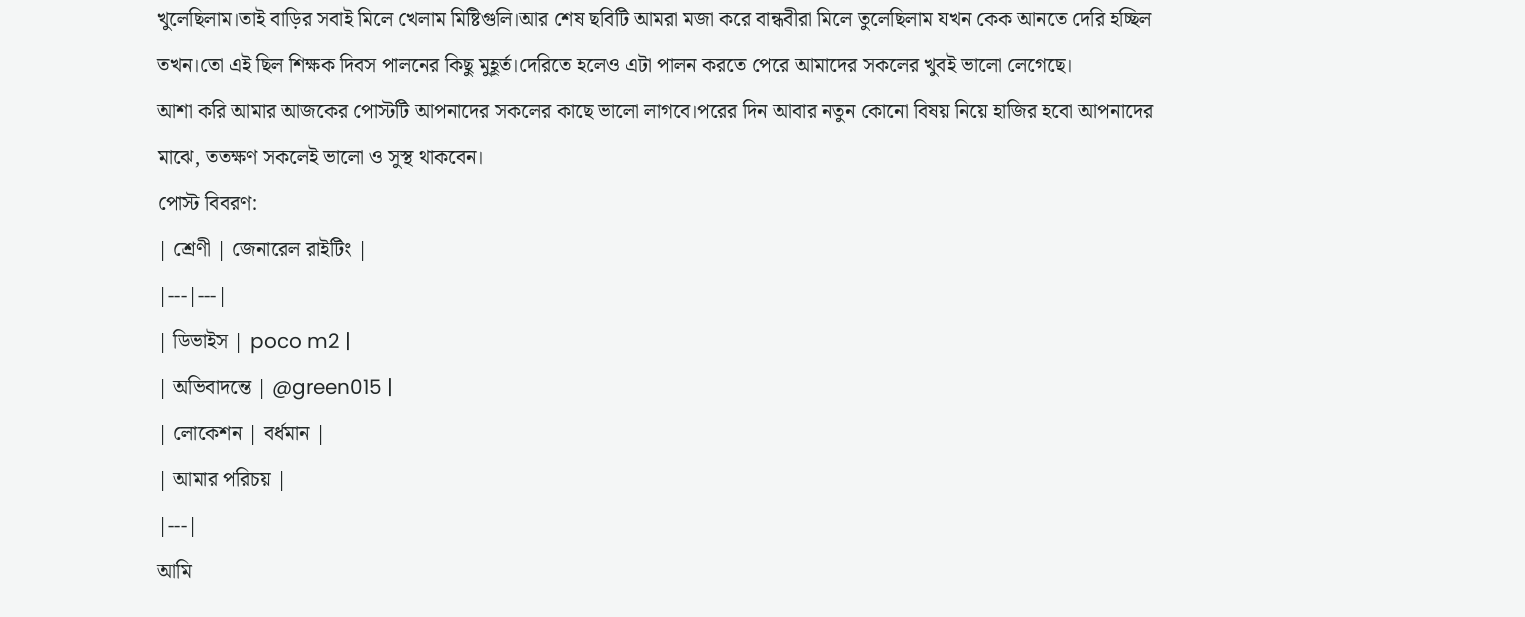খুলেছিলাম।তাই বাড়ির সবাই মিলে খেলাম মিষ্টিগুলি।আর শেষ ছবিটি আমরা মজা করে বান্ধবীরা মিলে তুলেছিলাম যখন কেক আনতে দেরি হচ্ছিল তখন।তো এই ছিল শিক্ষক দিবস পালনের কিছু মুহূর্ত।দেরিতে হলেও এটা পালন করতে পেরে আমাদের সকলের খুবই ভালো লেগেছে।
আশা করি আমার আজকের পোস্টটি আপনাদের সকলের কাছে ভালো লাগবে।পরের দিন আবার নতুন কোনো বিষয় নিয়ে হাজির হবো আপনাদের মাঝে, ততক্ষণ সকলেই ভালো ও সুস্থ থাকবেন।
পোস্ট বিবরণ:
| শ্রেণী | জেনারেল রাইটিং |
|---|---|
| ডিভাইস | poco m2 |
| অভিবাদন্তে | @green015 |
| লোকেশন | বর্ধমান |
| আমার পরিচয় |
|---|
আমি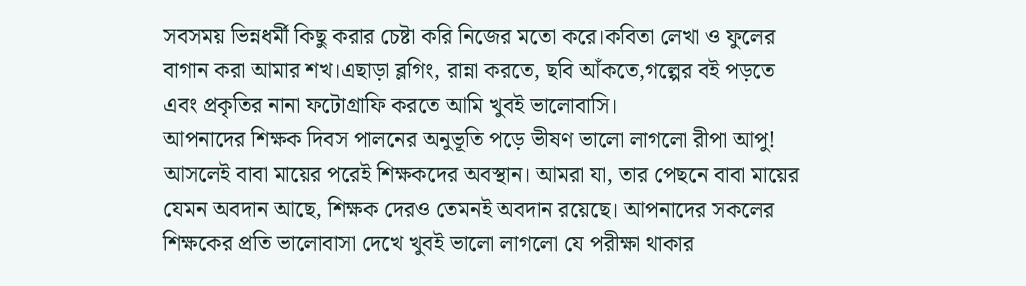সবসময় ভিন্নধর্মী কিছু করার চেষ্টা করি নিজের মতো করে।কবিতা লেখা ও ফুলের বাগান করা আমার শখ।এছাড়া ব্লগিং, রান্না করতে, ছবি আঁকতে,গল্পের বই পড়তে এবং প্রকৃতির নানা ফটোগ্রাফি করতে আমি খুবই ভালোবাসি।
আপনাদের শিক্ষক দিবস পালনের অনুভূতি পড়ে ভীষণ ভালো লাগলো রীপা আপু! আসলেই বাবা মায়ের পরেই শিক্ষকদের অবস্থান। আমরা যা, তার পেছনে বাবা মায়ের যেমন অবদান আছে, শিক্ষক দেরও তেমনই অবদান রয়েছে। আপনাদের সকলের শিক্ষকের প্রতি ভালোবাসা দেখে খুবই ভালো লাগলো যে পরীক্ষা থাকার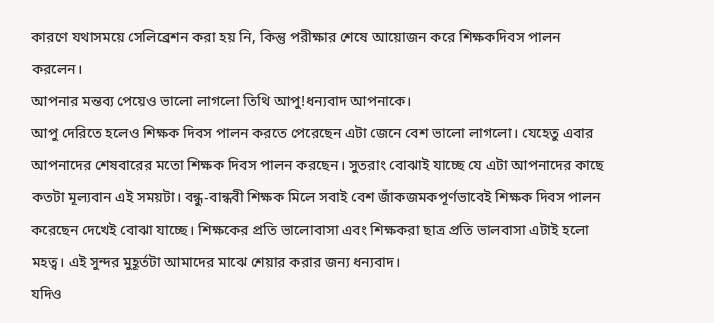কারণে যথাসময়ে সেলিব্রেশন করা হয় নি, কিন্তু পরীক্ষার শেষে আয়োজন করে শিক্ষকদিবস পালন করলেন।
আপনার মন্তব্য পেয়েও ভালো লাগলো তিথি আপু!ধন্যবাদ আপনাকে।
আপু দেরিতে হলেও শিক্ষক দিবস পালন করতে পেরেছেন এটা জেনে বেশ ভালো লাগলো। যেহেতু এবার আপনাদের শেষবারের মতো শিক্ষক দিবস পালন করছেন। সুতরাং বোঝাই যাচ্ছে যে এটা আপনাদের কাছে কতটা মূল্যবান এই সময়টা। বন্ধু-বান্ধবী শিক্ষক মিলে সবাই বেশ জাঁকজমকপূর্ণভাবেই শিক্ষক দিবস পালন করেছেন দেখেই বোঝা যাচ্ছে। শিক্ষকের প্রতি ভালোবাসা এবং শিক্ষকরা ছাত্র প্রতি ভালবাসা এটাই হলো মহত্ব। এই সুন্দর মুহূর্তটা আমাদের মাঝে শেয়ার করার জন্য ধন্যবাদ।
যদিও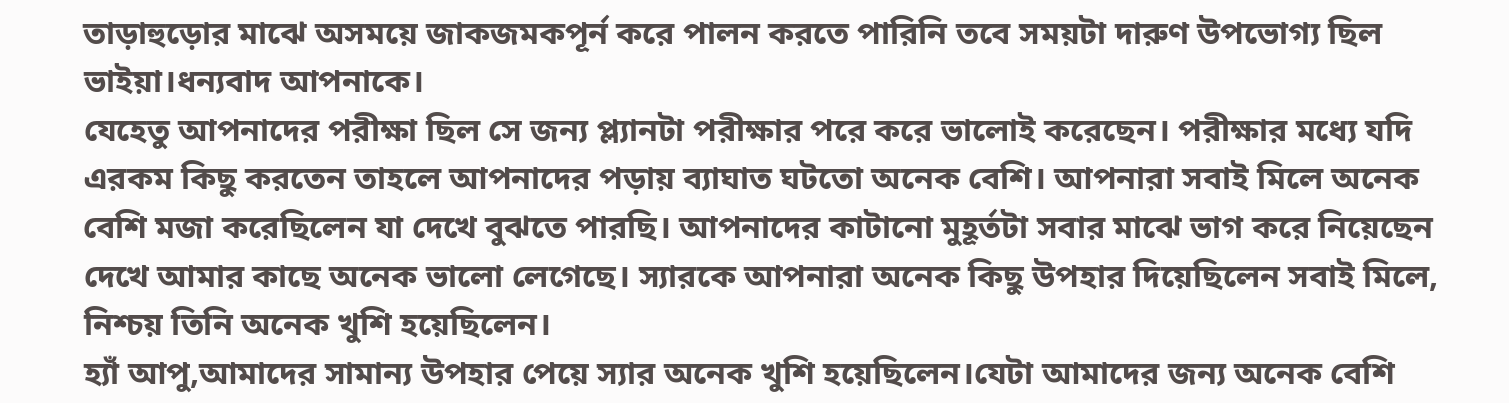তাড়াহুড়োর মাঝে অসময়ে জাকজমকপূর্ন করে পালন করতে পারিনি তবে সময়টা দারুণ উপভোগ্য ছিল ভাইয়া।ধন্যবাদ আপনাকে।
যেহেতু আপনাদের পরীক্ষা ছিল সে জন্য প্ল্যানটা পরীক্ষার পরে করে ভালোই করেছেন। পরীক্ষার মধ্যে যদি এরকম কিছু করতেন তাহলে আপনাদের পড়ায় ব্যাঘাত ঘটতো অনেক বেশি। আপনারা সবাই মিলে অনেক বেশি মজা করেছিলেন যা দেখে বুঝতে পারছি। আপনাদের কাটানো মুহূর্তটা সবার মাঝে ভাগ করে নিয়েছেন দেখে আমার কাছে অনেক ভালো লেগেছে। স্যারকে আপনারা অনেক কিছু উপহার দিয়েছিলেন সবাই মিলে, নিশ্চয় তিনি অনেক খুশি হয়েছিলেন।
হ্যাঁ আপু,আমাদের সামান্য উপহার পেয়ে স্যার অনেক খুশি হয়েছিলেন।যেটা আমাদের জন্য অনেক বেশি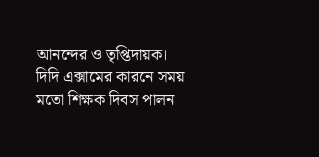আনন্দের ও তৃপ্তিদায়ক।
দিদি এক্সামের কারনে সময় মতো শিক্ষক দিবস পালন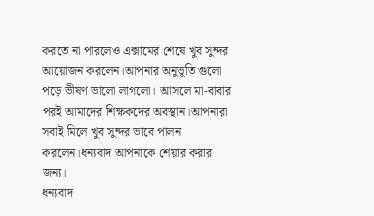করতে না পারলেও এক্সামের শেষে খুব সুন্দর আয়োজন করলেন।আপনার অনুভূতি গুলো পড়ে ভীষণ ভালো লাগলো। আসলে মা-বাবার পরই আমাদের শিক্ষকদের অবস্থান।আপনারা সবাই মিলে খুব সুন্দর ভাবে পালন করলেন।ধন্যবাদ আপনাকে শেয়ার করার জন্য।
ধন্যবাদ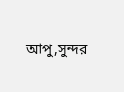আপু,সুন্দর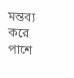মন্তব্য করে পাশে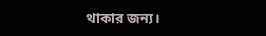থাকার জন্য।